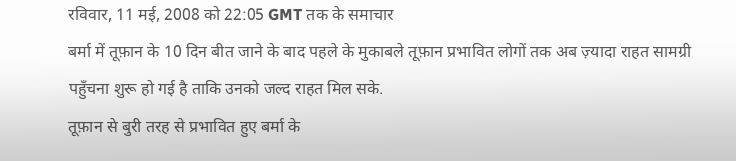रविवार, 11 मई, 2008 को 22:05 GMT तक के समाचार
बर्मा में तूफ़ान के 10 दिन बीत जाने के बाद पहले के मुकाबले तूफ़ान प्रभावित लोगों तक अब ज़्यादा राहत सामग्री पहुँचना शुरू हो गई है ताकि उनको जल्द राहत मिल सके.
तूफ़ान से बुरी तरह से प्रभावित हुए बर्मा के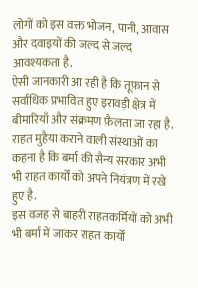लोगों को इस वक्त भोजन, पानी, आवास और दवाइयों की जल्द से जल्द आवश्यकता है.
ऐसी जानकारी आ रही है कि तूफ़ान से सर्वाधिक प्रभावित हुए इरावड़ी क्षेत्र में बीमारियाँ और संक्रमण फ़ैलता जा रहा है.
राहत मुहैया कराने वाली संस्थाओं का कहना है कि बर्मा की सैन्य सरकार अभी भी राहत कार्यों को अपने नियंत्रण में रखे हुए है.
इस वजह से बाहरी राहतकर्मियों को अभी भी बर्मा में जाकर राहत कार्यों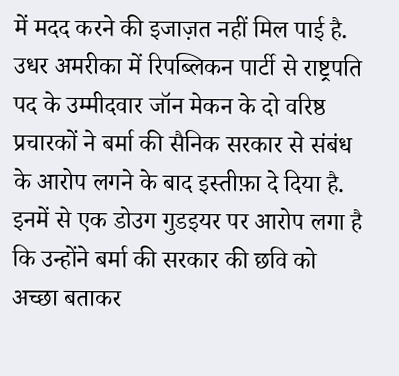में मदद करने की इजाज़त नहीं मिल पाई है.
उधर अमरीका में रिपब्लिकन पार्टी से राष्ट्रपति पद के उम्मीदवार जॉन मेकन के दो वरिष्ठ प्रचारकों ने बर्मा की सैनिक सरकार से संबंध के आरोप लगने के बाद इस्तीफ़ा दे दिया है.
इनमें से एक डोउग गुडइयर पर आरोप लगा है कि उन्होंने बर्मा की सरकार की छवि को अच्छा बताकर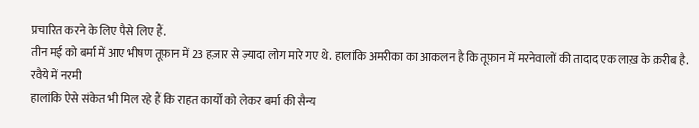प्रचारित करने के लिए पैसे लिए हैं.
तीन मई को बर्मा में आए भीषण तूफ़ान में 23 हज़ार से ज़्यादा लोग मारे गए थे. हालांकि अमरीका का आकलन है कि तूफ़ान में मरनेवालों की तादाद एक लाख़ के क़रीब है.
रवैये में नरमी
हालांकि ऐसे संकेत भी मिल रहे हैं कि राहत कार्यों को लेकर बर्मा की सैन्य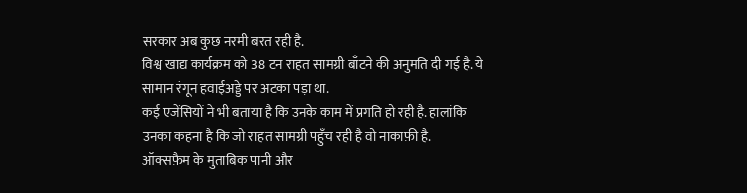सरकार अब कुछ नरमी बरत रही है.
विश्व खाद्य कार्यक्रम को 38 टन राहत सामग्री बाँटने की अनुमति दी गई है. ये सामान रंगून हवाईअड्डे पर अटका पड़ा था.
कई एजेंसियों ने भी बताया है कि उनके काम में प्रगति हो रही है. हालांकि उनका कहना है कि जो राहत सामग्री पहुँच रही है वो नाकाफ़ी है.
ऑक्सफ़ैम के मुताबिक पानी और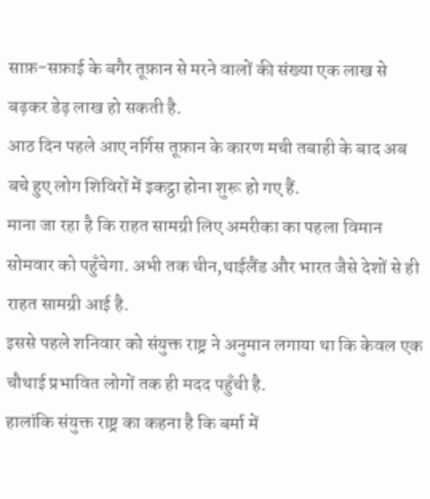साफ़-सफ़ाई के बगैर तूफ़ान से मरने वालों की संख्या एक लाख से बढ़कर डेढ़ लाख हो सकती है.
आठ दिन पहले आए नर्गिस तूफ़ान के कारण मची तबाही के बाद अब बचे हुए लोग शिविरों में इकट्ठा होना शुरू हो गए हैं.
माना जा रहा है कि राहत सामग्री लिए अमरीका का पहला विमान सोमवार को पहुँचेगा. अभी तक चीन,थाईलैंड और भारत जैसे देशों से ही राहत सामग्री आई है.
इससे पहले शनिवार को संयुक्त राष्ट्र ने अनुमान लगाया था कि केवल एक चौथाई प्रभावित लोगों तक ही मदद पहुँची है.
हालांकि संयुक्त राष्ट्र का कहना है कि बर्मा में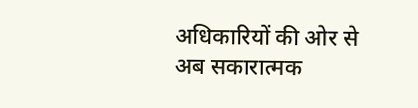अधिकारियों की ओर से अब सकारात्मक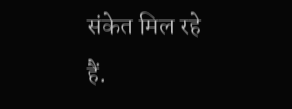संकेत मिल रहे हैं.